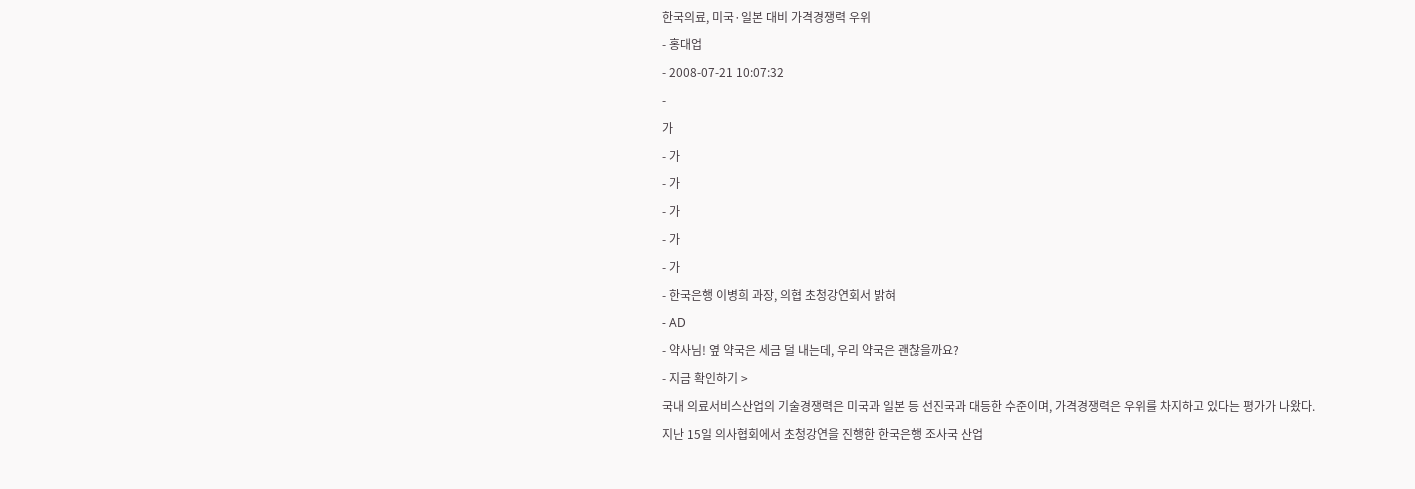한국의료, 미국·일본 대비 가격경쟁력 우위
- 홍대업
- 2008-07-21 10:07:32
-
가
- 가
- 가
- 가
- 가
- 가
- 한국은행 이병희 과장, 의협 초청강연회서 밝혀
- AD
- 약사님! 옆 약국은 세금 덜 내는데, 우리 약국은 괜찮을까요?
- 지금 확인하기 >
국내 의료서비스산업의 기술경쟁력은 미국과 일본 등 선진국과 대등한 수준이며, 가격경쟁력은 우위를 차지하고 있다는 평가가 나왔다.
지난 15일 의사협회에서 초청강연을 진행한 한국은행 조사국 산업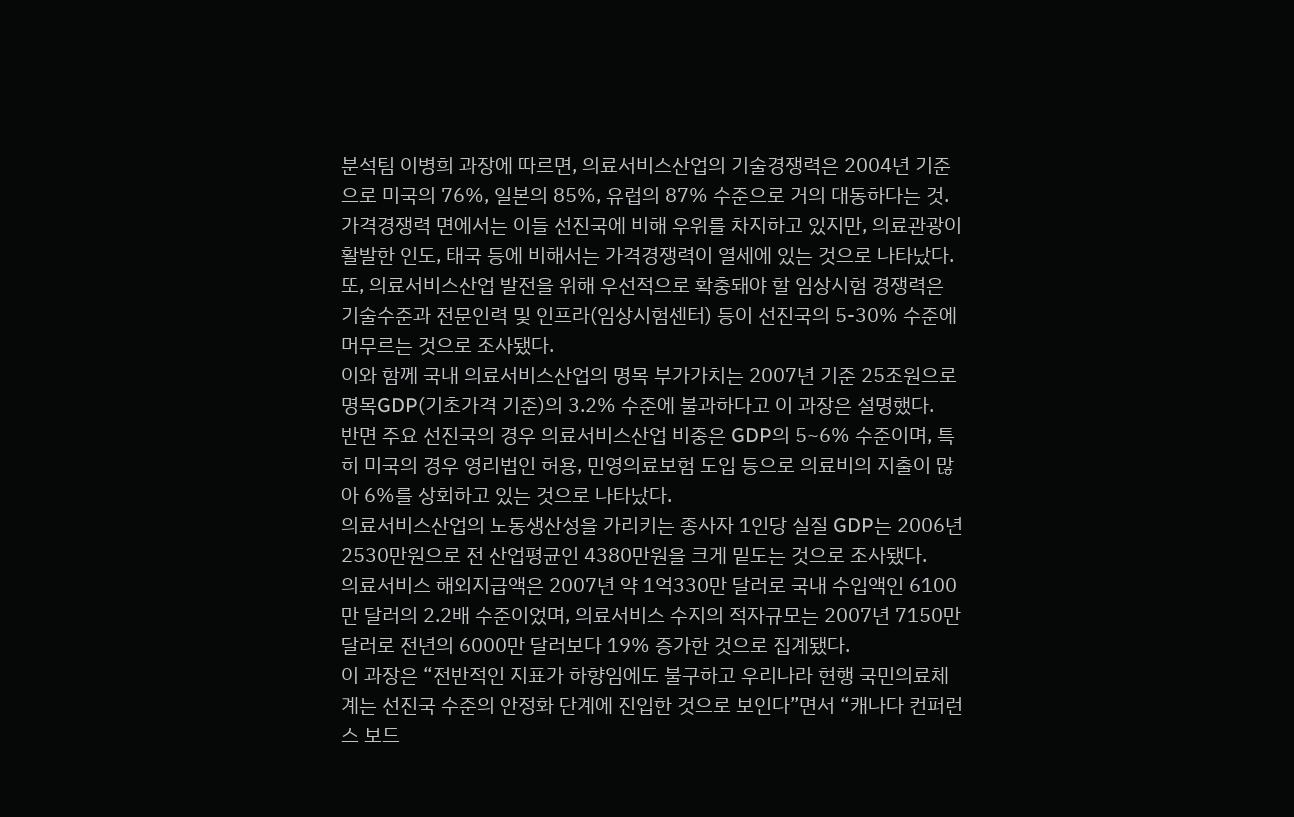분석팀 이병희 과장에 따르면, 의료서비스산업의 기술경쟁력은 2004년 기준으로 미국의 76%, 일본의 85%, 유럽의 87% 수준으로 거의 대동하다는 것.
가격경쟁력 면에서는 이들 선진국에 비해 우위를 차지하고 있지만, 의료관광이 활발한 인도, 태국 등에 비해서는 가격경쟁력이 열세에 있는 것으로 나타났다.
또, 의료서비스산업 발전을 위해 우선적으로 확충돼야 할 임상시험 경쟁력은 기술수준과 전문인력 및 인프라(임상시험센터) 등이 선진국의 5-30% 수준에 머무르는 것으로 조사됐다.
이와 함께 국내 의료서비스산업의 명목 부가가치는 2007년 기준 25조원으로 명목GDP(기초가격 기준)의 3.2% 수준에 불과하다고 이 과장은 설명했다.
반면 주요 선진국의 경우 의료서비스산업 비중은 GDP의 5~6% 수준이며, 특히 미국의 경우 영리법인 허용, 민영의료보험 도입 등으로 의료비의 지출이 많아 6%를 상회하고 있는 것으로 나타났다.
의료서비스산업의 노동생산성을 가리키는 종사자 1인당 실질 GDP는 2006년 2530만원으로 전 산업평균인 4380만원을 크게 밑도는 것으로 조사됐다.
의료서비스 해외지급액은 2007년 약 1억330만 달러로 국내 수입액인 6100만 달러의 2.2배 수준이었며, 의료서비스 수지의 적자규모는 2007년 7150만 달러로 전년의 6000만 달러보다 19% 증가한 것으로 집계됐다.
이 과장은 “전반적인 지표가 하향임에도 불구하고 우리나라 현행 국민의료체계는 선진국 수준의 안정화 단계에 진입한 것으로 보인다”면서 “캐나다 컨퍼런스 보드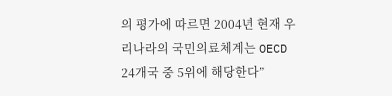의 평가에 따르면 2004년 현재 우리나라의 국민의료체계는 OECD 24개국 중 5위에 해당한다”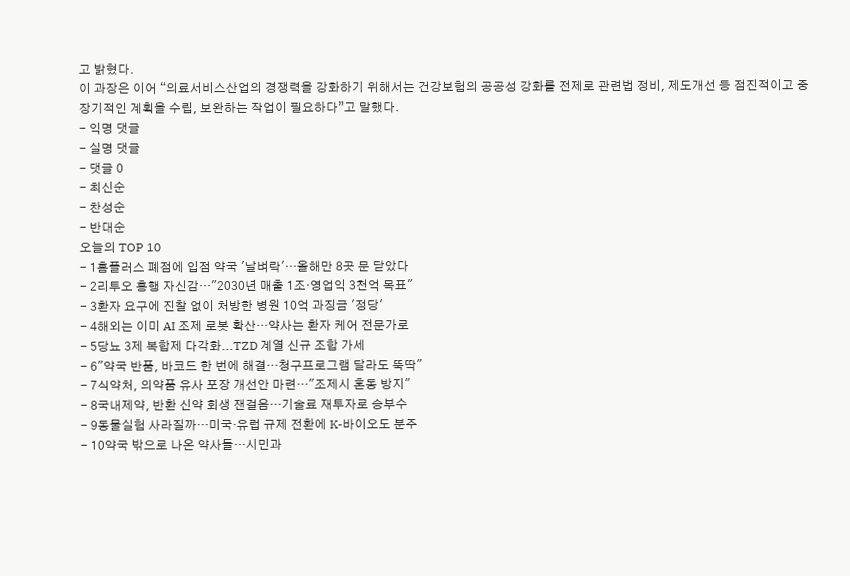고 밝혔다.
이 과장은 이어 “의료서비스산업의 경쟁력을 강화하기 위해서는 건강보험의 공공성 강화를 전제로 관련법 정비, 제도개선 등 점진적이고 중장기적인 계획을 수립, 보완하는 작업이 필요하다”고 말했다.
- 익명 댓글
- 실명 댓글
- 댓글 0
- 최신순
- 찬성순
- 반대순
오늘의 TOP 10
- 1홈플러스 폐점에 입점 약국 '날벼락'…올해만 8곳 문 닫았다
- 2리투오 흥행 자신감…"2030년 매출 1조·영업익 3천억 목표"
- 3환자 요구에 진찰 없이 처방한 병원 10억 과징금 '정당'
- 4해외는 이미 AI 조제 로봇 확산…약사는 환자 케어 전문가로
- 5당뇨 3제 복합제 다각화...TZD 계열 신규 조합 가세
- 6"약국 반품, 바코드 한 번에 해결…청구프로그램 달라도 뚝딱"
- 7식약처, 의약품 유사 포장 개선안 마련…"조제시 혼동 방지"
- 8국내제약, 반환 신약 회생 잰걸음…기술료 재투자로 승부수
- 9동물실험 사라질까…미국·유럽 규제 전환에 K-바이오도 분주
- 10약국 밖으로 나온 약사들…시민과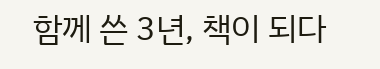함께 쓴 3년, 책이 되다